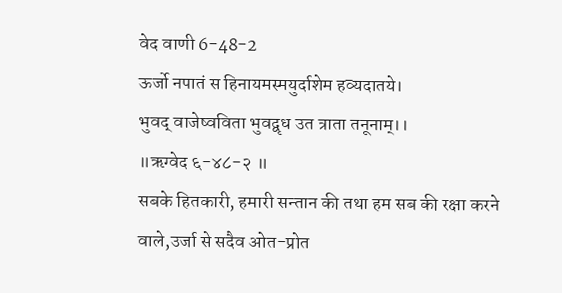वेद वाणी 6-48-2
ऊर्जो नपातं स हिनायमस्मयुर्दाशेम हव्यदातये।
भुवद् वाजेष्वविता भुवद्वृध उत त्राता तनूनाम्।।
॥ऋग्वेद ६-४८-२ ॥
सबके हितकारी, हमारी सन्तान की तथा हम सब की रक्षा करने वाले,उर्जा से सदैव ओत-प्रोत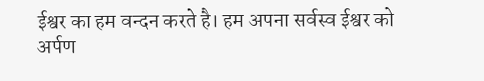ईश्वर का हम वन्दन करते है। हम अपना सर्वस्व ईश्वर को अर्पण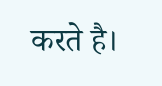करते है।